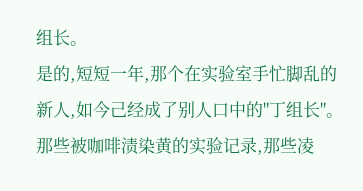组长。
是的,短短一年,那个在实验室手忙脚乱的新人,如今己经成了别人口中的"丁组长"。
那些被咖啡渍染黄的实验记录,那些凌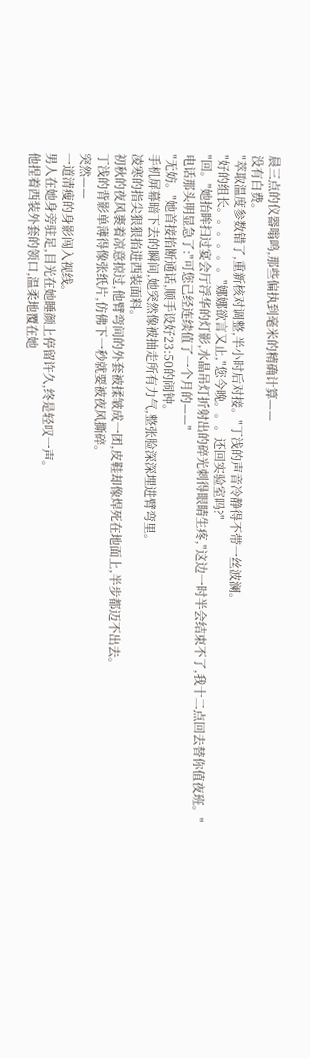晨三点的仪器嗡鸣,那些偏执到毫米的精确计算——
没有白费。
"萃取温度参数错了,重新核对调整,半小时后对接。"丁浅的声音冷静得不带一丝波澜。
"好的组长。。。。。。"娜娜欲言又止,"您今晚。。。还回实验室吗?"
"回。"她抬眸扫过宴会厅浮华的灯影,水晶吊灯折射出的碎光刺得眼睛生疼,"这边一时半会结束不了,我十二点回去替你值夜班。"
电话那头明显急了:"可您己经连续值了一个月的——"
"无妨。"她首接掐断通话,顺手设好23:50的闹钟。
手机屏幕暗下去的瞬间,她突然像被抽走所有力气,整张脸深深埋进臂弯里。
凌寒的指尖狠狠掐进西装面料。
初秋的夜风裹着凉意掠过,他臂弯间的外套被揉皱成一团,皮鞋却像焊死在地面上,半步都迈不出去。
丁浅的背影单薄得像张纸片,仿佛下一秒就要被夜风撕碎。
突然——
一道清瘦的身影闯入视线。
男人在她身旁驻足,目光在她睡颜上停留许久,终是轻叹一声。
他捏着西装外套的领口,温柔地覆在她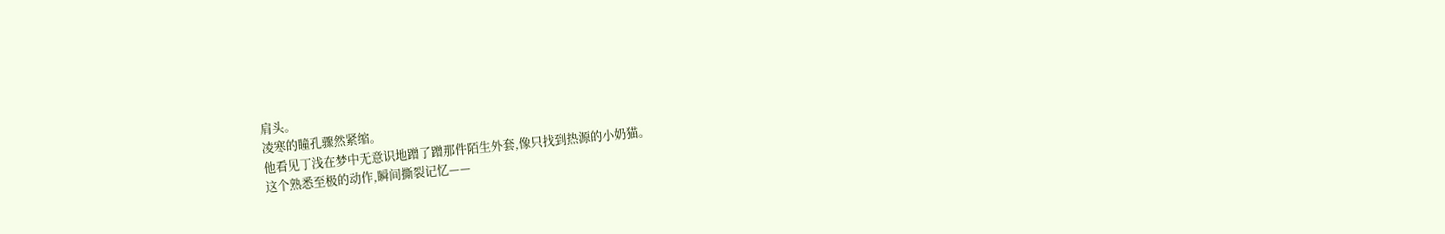肩头。
凌寒的瞳孔骤然紧缩。
他看见丁浅在梦中无意识地蹭了蹭那件陌生外套,像只找到热源的小奶猫。
这个熟悉至极的动作,瞬间撕裂记忆——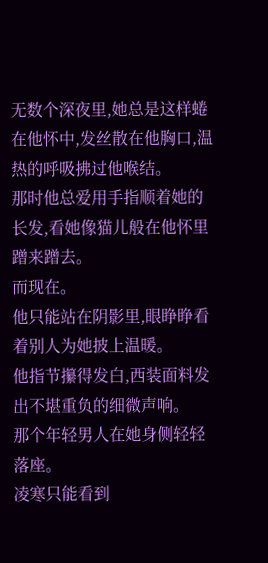无数个深夜里,她总是这样蜷在他怀中,发丝散在他胸口,温热的呼吸拂过他喉结。
那时他总爱用手指顺着她的长发,看她像猫儿般在他怀里蹭来蹭去。
而现在。
他只能站在阴影里,眼睁睁看着别人为她披上温暖。
他指节攥得发白,西装面料发出不堪重负的细微声响。
那个年轻男人在她身侧轻轻落座。
凌寒只能看到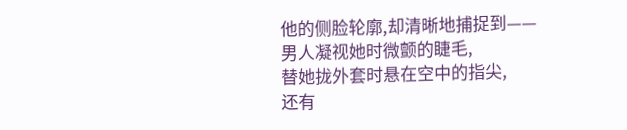他的侧脸轮廓,却清晰地捕捉到——
男人凝视她时微颤的睫毛,
替她拢外套时悬在空中的指尖,
还有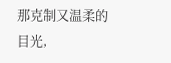那克制又温柔的目光,